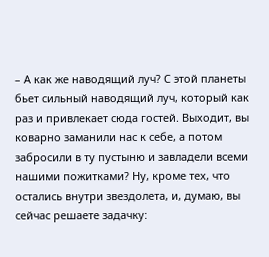– А как же наводящий луч? С этой планеты бьет сильный наводящий луч, который как раз и привлекает сюда гостей. Выходит, вы коварно заманили нас к себе, а потом забросили в ту пустыню и завладели всеми нашими пожитками? Ну, кроме тех, что остались внутри звездолета, и, думаю, вы сейчас решаете задачку: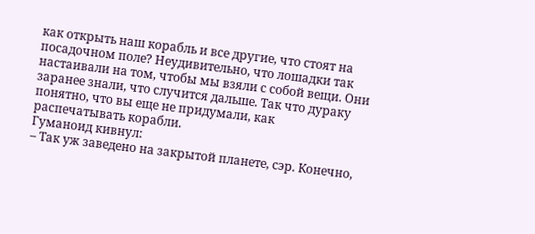как открыть наш корабль и все другие, что стоят на посадочном поле? Неудивительно, что лошадки так настаивали на том, чтобы мы взяли с собой вещи. Они заранее знали, что случится дальше. Так что дураку понятно, что вы еще не придумали, как распечатывать корабли.
Гуманоид кивнул:
– Так уж заведено на закрытой планете, сэр. Конечно,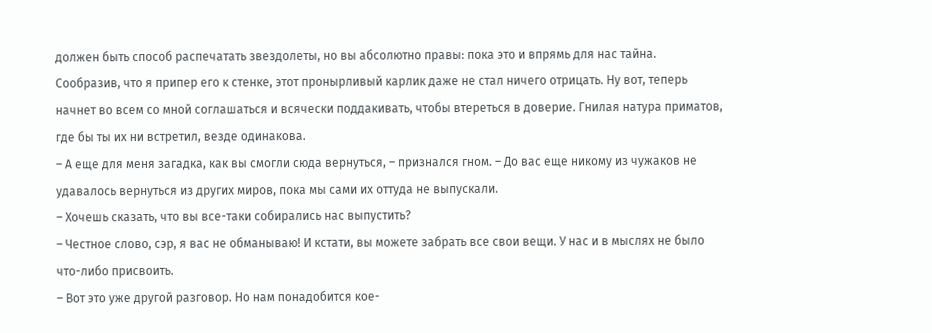должен быть способ распечатать звездолеты, но вы абсолютно правы: пока это и впрямь для нас тайна.
Сообразив, что я припер его к стенке, этот пронырливый карлик даже не стал ничего отрицать. Ну вот, теперь начнет во всем со мной соглашаться и всячески поддакивать, чтобы втереться в доверие. Гнилая натура приматов, где бы ты их ни встретил, везде одинакова.
– А еще для меня загадка, как вы смогли сюда вернуться, – признался гном. – До вас еще никому из чужаков не удавалось вернуться из других миров, пока мы сами их оттуда не выпускали.
– Хочешь сказать, что вы все-таки собирались нас выпустить?
– Честное слово, сэр, я вас не обманываю! И кстати, вы можете забрать все свои вещи. У нас и в мыслях не было что-либо присвоить.
– Вот это уже другой разговор. Но нам понадобится кое-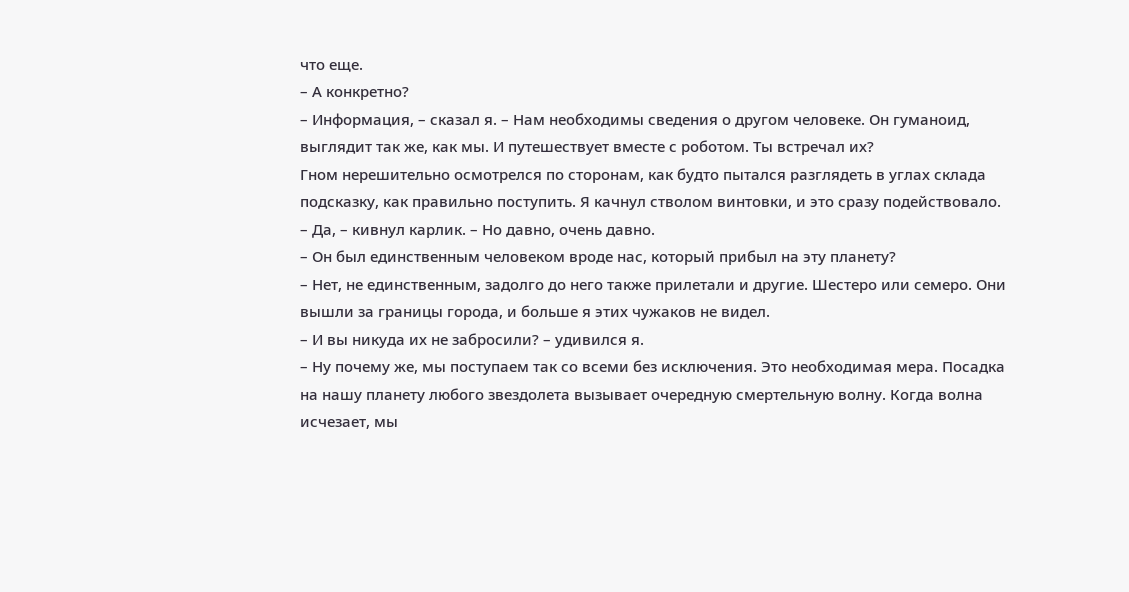что еще.
– А конкретно?
– Информация, – сказал я. – Нам необходимы сведения о другом человеке. Он гуманоид, выглядит так же, как мы. И путешествует вместе с роботом. Ты встречал их?
Гном нерешительно осмотрелся по сторонам, как будто пытался разглядеть в углах склада подсказку, как правильно поступить. Я качнул стволом винтовки, и это сразу подействовало.
– Да, – кивнул карлик. – Но давно, очень давно.
– Он был единственным человеком вроде нас, который прибыл на эту планету?
– Нет, не единственным, задолго до него также прилетали и другие. Шестеро или семеро. Они вышли за границы города, и больше я этих чужаков не видел.
– И вы никуда их не забросили? – удивился я.
– Ну почему же, мы поступаем так со всеми без исключения. Это необходимая мера. Посадка на нашу планету любого звездолета вызывает очередную смертельную волну. Когда волна исчезает, мы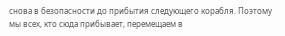снова в безопасности до прибытия следующего корабля. Поэтому мы всех, кто сюда прибывает, перемещаем в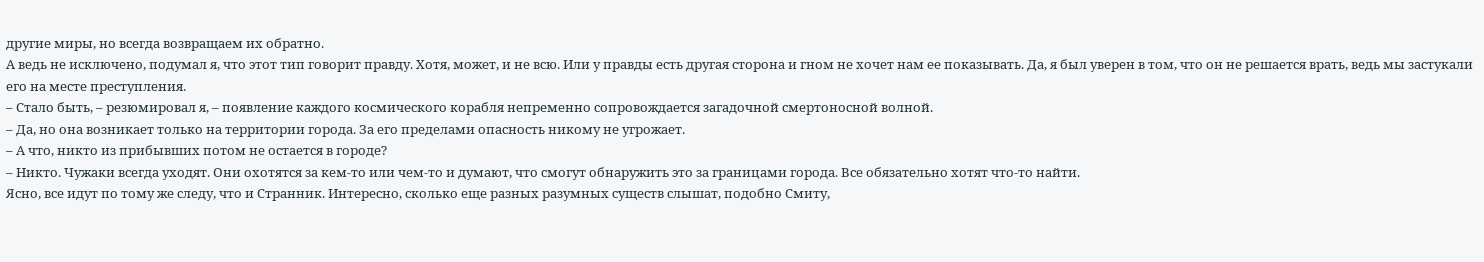другие миры, но всегда возвращаем их обратно.
А ведь не исключено, подумал я, что этот тип говорит правду. Хотя, может, и не всю. Или у правды есть другая сторона и гном не хочет нам ее показывать. Да, я был уверен в том, что он не решается врать, ведь мы застукали его на месте преступления.
– Стало быть, – резюмировал я, – появление каждого космического корабля непременно сопровождается загадочной смертоносной волной.
– Да, но она возникает только на территории города. За его пределами опасность никому не угрожает.
– А что, никто из прибывших потом не остается в городе?
– Никто. Чужаки всегда уходят. Они охотятся за кем-то или чем-то и думают, что смогут обнаружить это за границами города. Все обязательно хотят что-то найти.
Ясно, все идут по тому же следу, что и Странник. Интересно, сколько еще разных разумных существ слышат, подобно Смиту,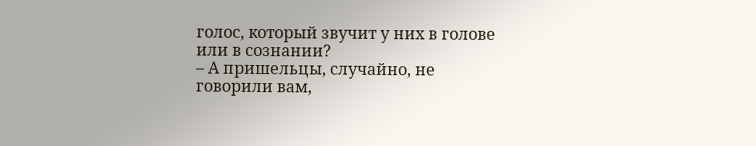голос, который звучит у них в голове или в сознании?
– А пришельцы, случайно, не говорили вам,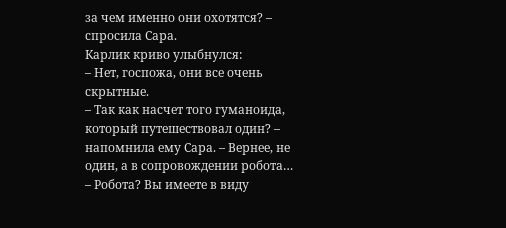за чем именно они охотятся? – спросила Сара.
Карлик криво улыбнулся:
– Нет, госпожа, они все очень скрытные.
– Так как насчет того гуманоида, который путешествовал один? – напомнила ему Сара. – Вернее, не один, а в сопровождении робота…
– Робота? Вы имеете в виду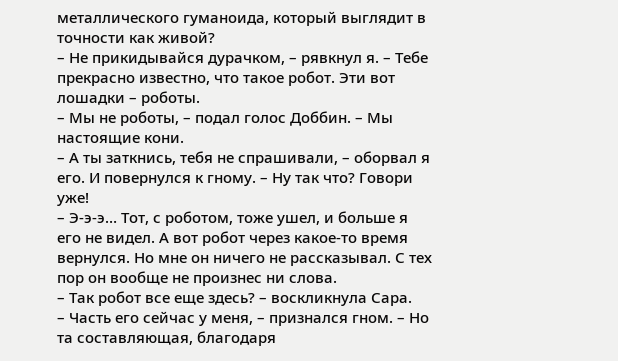металлического гуманоида, который выглядит в точности как живой?
– Не прикидывайся дурачком, – рявкнул я. – Тебе прекрасно известно, что такое робот. Эти вот лошадки – роботы.
– Мы не роботы, – подал голос Доббин. – Мы настоящие кони.
– А ты заткнись, тебя не спрашивали, – оборвал я его. И повернулся к гному. – Ну так что? Говори уже!
– Э-э-э… Тот, с роботом, тоже ушел, и больше я его не видел. А вот робот через какое-то время вернулся. Но мне он ничего не рассказывал. С тех пор он вообще не произнес ни слова.
– Так робот все еще здесь? – воскликнула Сара.
– Часть его сейчас у меня, – признался гном. – Но та составляющая, благодаря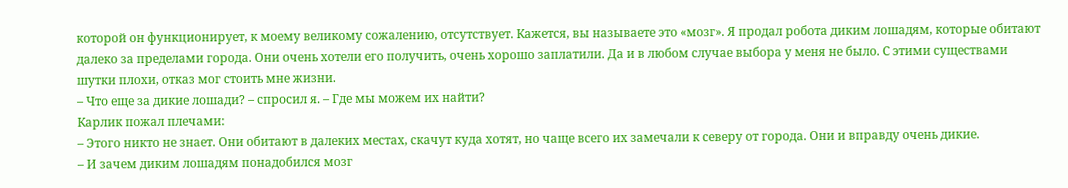которой он функционирует, к моему великому сожалению, отсутствует. Кажется, вы называете это «мозг». Я продал робота диким лошадям, которые обитают далеко за пределами города. Они очень хотели его получить, очень хорошо заплатили. Да и в любом случае выбора у меня не было. С этими существами шутки плохи, отказ мог стоить мне жизни.
– Что еще за дикие лошади? – спросил я. – Где мы можем их найти?
Карлик пожал плечами:
– Этого никто не знает. Они обитают в далеких местах, скачут куда хотят, но чаще всего их замечали к северу от города. Они и вправду очень дикие.
– И зачем диким лошадям понадобился мозг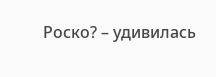Роско? – удивилась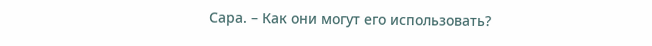Сара. – Как они могут его использовать?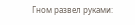Гном развел руками: